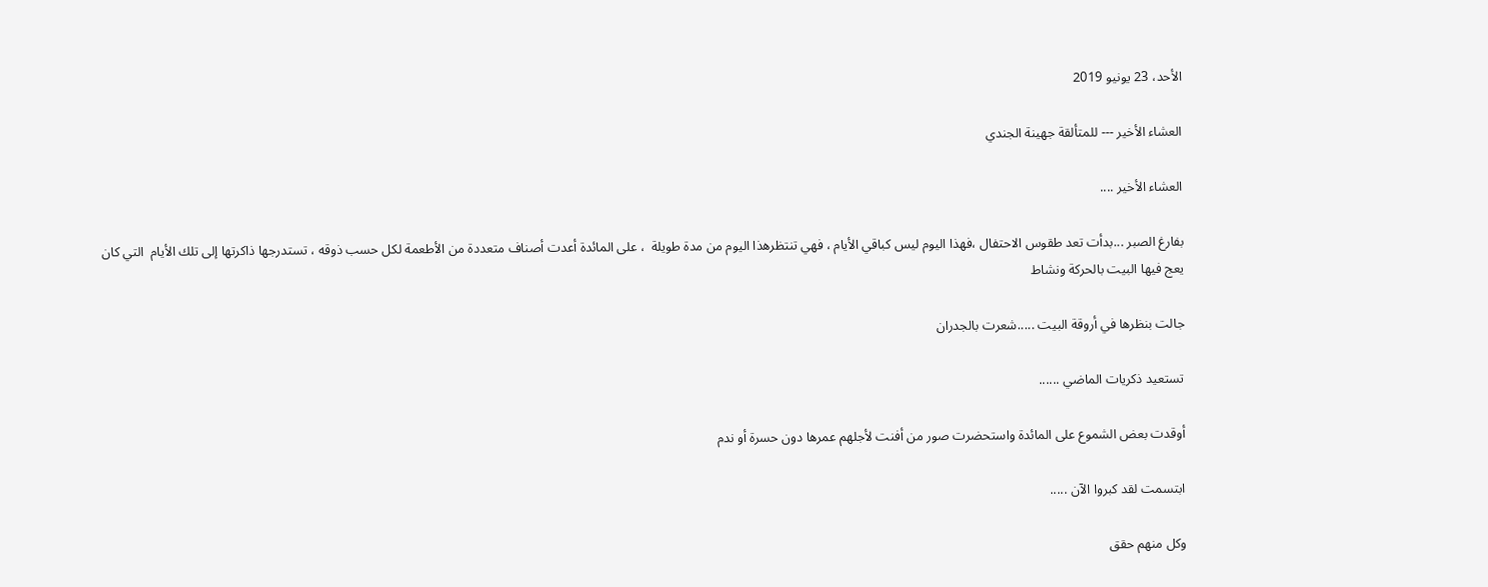الأحد، 23 يونيو 2019

العشاء الأخير --- للمتألقة جهينة الجندي

العشاء الأخير ....

بفارغ الصبر ...بدأت تعد طقوس الاحتفال ،فهذا اليوم ليس كباقي الأيام ، فهي تنتظرهذا اليوم من مدة طويلة  ، على المائدة أعدت أصناف متعددة من الأطعمة لكل حسب ذوقه ، تستدرجها ذاكرتها إلى تلك الأيام  التي كان يعج فيها البيت بالحركة ونشاط

جالت بنظرها في أروقة البيت .....شعرت بالجدران

تستعيد ذكريات الماضي ......

أوقدت بعض الشموع على المائدة واستحضرت صور من أفنت لأجلهم عمرها دون حسرة أو ندم

ابتسمت لقد كبروا الآن .....

وكل منهم حقق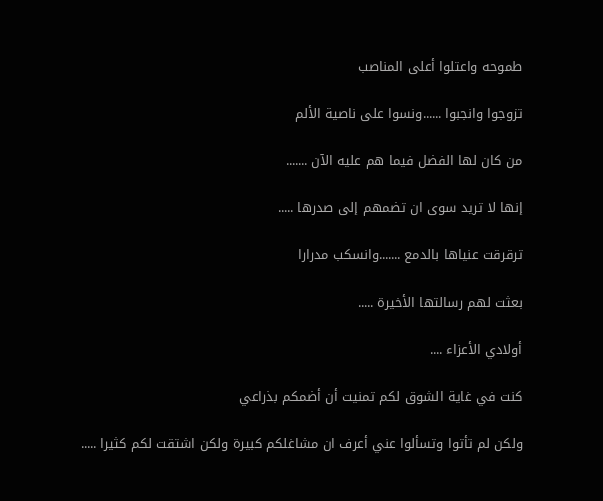طموحه واعتلوا أعلى المناصب

تزوجوا وانجبوا ......ونسوا على ناصية الألم

من كان لها الفضل فيما هم عليه الآن .......

إنها لا تريد سوى ان تضمهم إلى صدرها .....

ترقرقت عنياها بالدمع .......وانسكب مدرارا

بعثت لهم رسالتها الأخيرة .....

أولادي الأعزاء ....

كنت في غاية الشوق لكم تمنيت أن أضمكم بذراعي

ولكن لم تأتوا وتسألوا عني أعرف ان مشاغلكم كبيرة ولكن اشتقت لكم كثيرا .....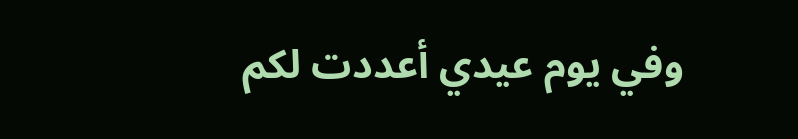وفي يوم عيدي أعددت لكم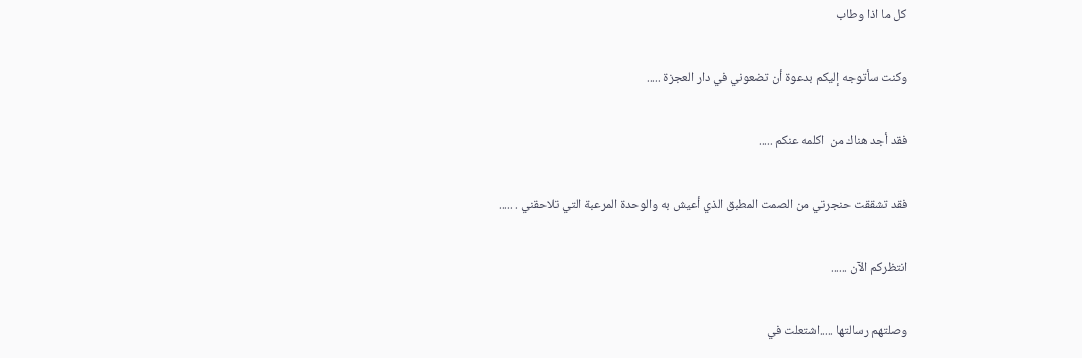كل ما اذا وطاب

وكنت سأتوجه إليكم بدعوة أن تضعوني في دار العجزة .....

فقد أجد هناك من  اكلمه عنكم .....

فقد تشققت حنجرتي من الصمت المطبق الذي أعيش به والوحدة المرعبة التي تلاحقني . .....

انتظركم الآن ......

وصلتهم رسالتها .....اشتعلت في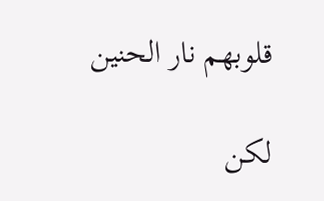قلوبهم نار الحنين

لكن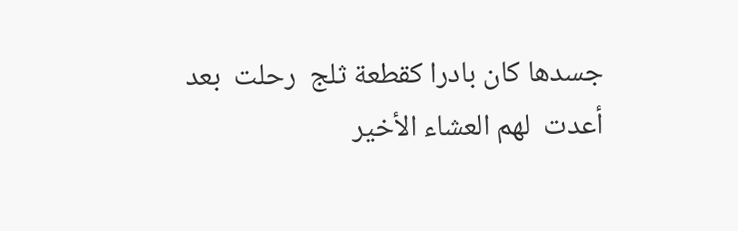جسدها كان بادرا كقطعة ثلج  رحلت  بعد  أعدت  لهم العشاء الأخير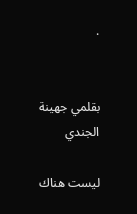.


بقلمي جهينة الجندي

ليست هناك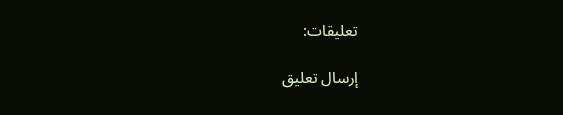تعليقات:

إرسال تعليق